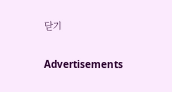닫기

Advertisements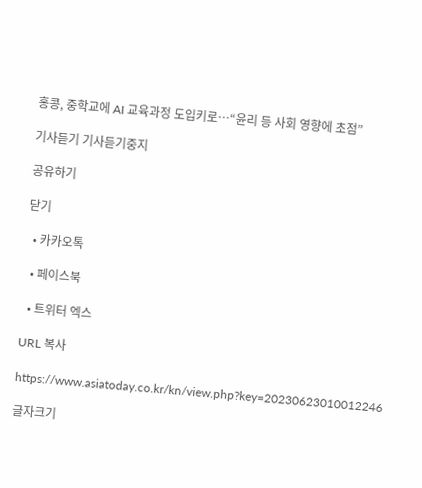홍콩, 중학교에 AI 교육과정 도입키로…“윤리 등 사회 영향에 초점”

기사듣기 기사듣기중지

공유하기

닫기

  • 카카오톡

  • 페이스북

  • 트위터 엑스

URL 복사

https://www.asiatoday.co.kr/kn/view.php?key=20230623010012246

글자크기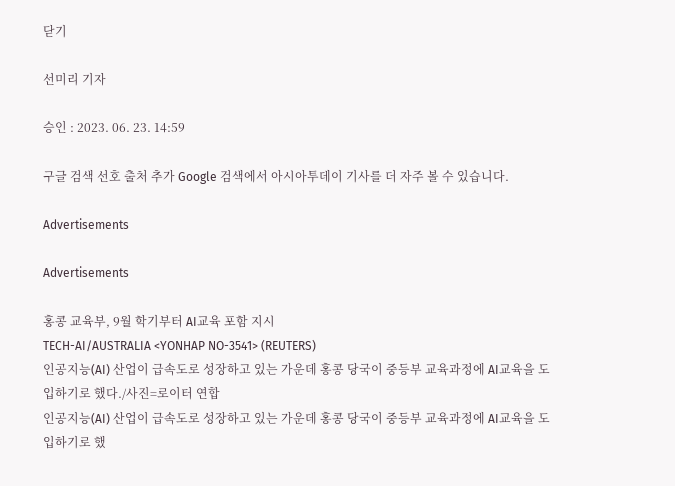닫기

선미리 기자

승인 : 2023. 06. 23. 14:59

구글 검색 선호 출처 추가 Google 검색에서 아시아투데이 기사를 더 자주 볼 수 있습니다.

Advertisements

Advertisements

홍콩 교육부, 9월 학기부터 AI교육 포함 지시
TECH-AI/AUSTRALIA <YONHAP NO-3541> (REUTERS)
인공지능(AI) 산업이 급속도로 성장하고 있는 가운데 홍콩 당국이 중등부 교육과정에 AI교육을 도입하기로 했다./사진=로이터 연합
인공지능(AI) 산업이 급속도로 성장하고 있는 가운데 홍콩 당국이 중등부 교육과정에 AI교육을 도입하기로 했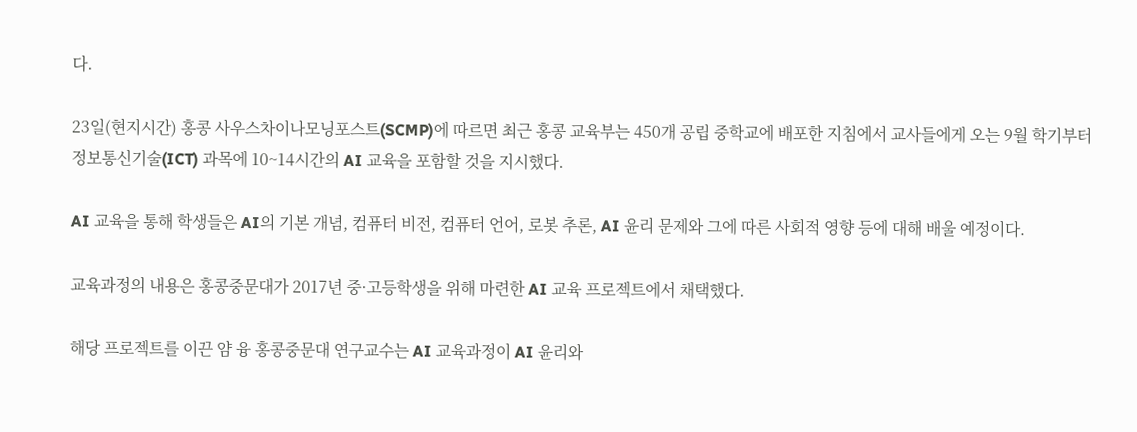다.

23일(현지시간) 홍콩 사우스차이나모닝포스트(SCMP)에 따르면 최근 홍콩 교육부는 450개 공립 중학교에 배포한 지침에서 교사들에게 오는 9월 학기부터 정보통신기술(ICT) 과목에 10~14시간의 AI 교육을 포함할 것을 지시했다.

AI 교육을 통해 학생들은 AI의 기본 개념, 컴퓨터 비전, 컴퓨터 언어, 로봇 추론, AI 윤리 문제와 그에 따른 사회적 영향 등에 대해 배울 예정이다.

교육과정의 내용은 홍콩중문대가 2017년 중·고등학생을 위해 마련한 AI 교육 프로젝트에서 채택했다.

해당 프로젝트를 이끈 얌 융 홍콩중문대 연구교수는 AI 교육과정이 AI 윤리와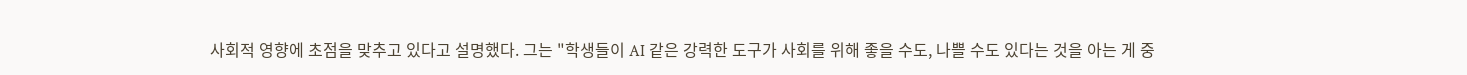사회적 영향에 초점을 맞추고 있다고 설명했다. 그는 "학생들이 AI 같은 강력한 도구가 사회를 위해 좋을 수도, 나쁠 수도 있다는 것을 아는 게 중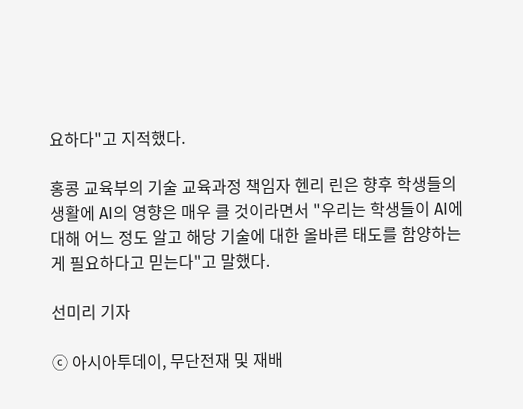요하다"고 지적했다.

홍콩 교육부의 기술 교육과정 책임자 헨리 린은 향후 학생들의 생활에 AI의 영향은 매우 클 것이라면서 "우리는 학생들이 AI에 대해 어느 정도 알고 해당 기술에 대한 올바른 태도를 함양하는 게 필요하다고 믿는다"고 말했다.

선미리 기자

ⓒ 아시아투데이, 무단전재 및 재배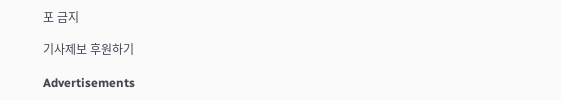포 금지

기사제보 후원하기

Advertisements